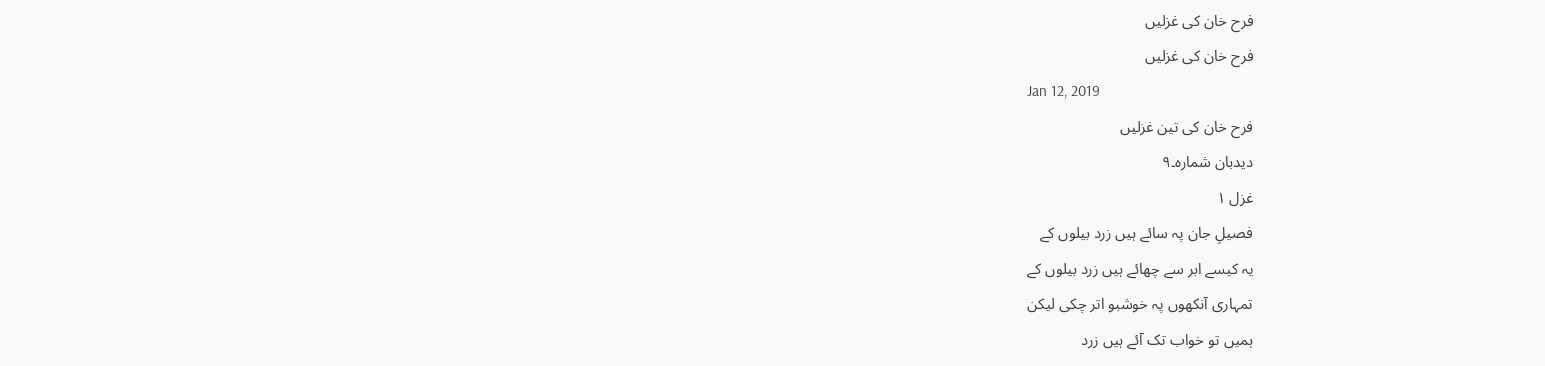فرح خان کی غزلیں
فرح خان کی غزلیں
Jan 12, 2019
فرح خان کی تین غزلیں
دیدبان شمارہ۔۹
غزل ١
فصیلِ جان پہ سائے ہیں زرد بیلوں کے
یہ کیسے ابر سے چھائے ہیں زرد بیلوں کے
تمہاری آنکھوں پہ خوشبو اتر چکی لیکن
ہمیں تو خواب تک آئے ہیں زرد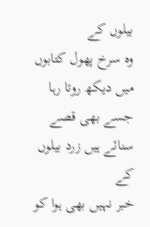بیلوں کے
وہ سرخ پھول کتابوں میں دیکھ روتا رہا
جسے بھی قصے سنائے ہیں زرد بیلوں کے
خبر نہیں بھی ہوا کو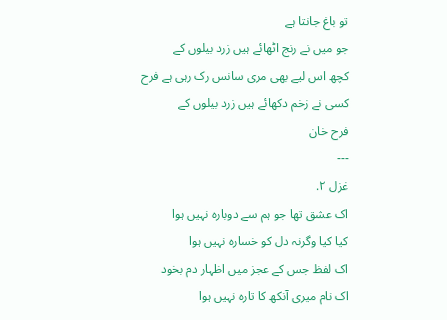تو باغ جانتا ہے
جو میں نے رنج اٹھائے ہیں زرد بیلوں کے
کچھ اس لیے بھی مری سانس رک رہی ہے فرح
کسی نے زخم دکھائے ہیں زرد بیلوں کے
فرح خان
---
غزل ٢.
اک عشق تھا جو ہم سے دوبارہ نہیں ہوا
کیا کیا وگرنہ دل کو خسارہ نہیں ہوا
اک لفظ جس کے عجز میں اظہار دم بخود
اک نام میری آنکھ کا تارہ نہیں ہوا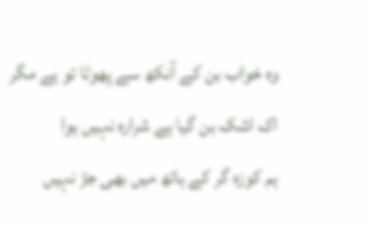وہ خواب بن کے آنکھ سے پھوٹا تو ہے مگر
اک اشک بن گیا ہے شرارہ نہیں ہوا
ہم کوزہ گر کے ہاتھ میں بھی جڑ نہیں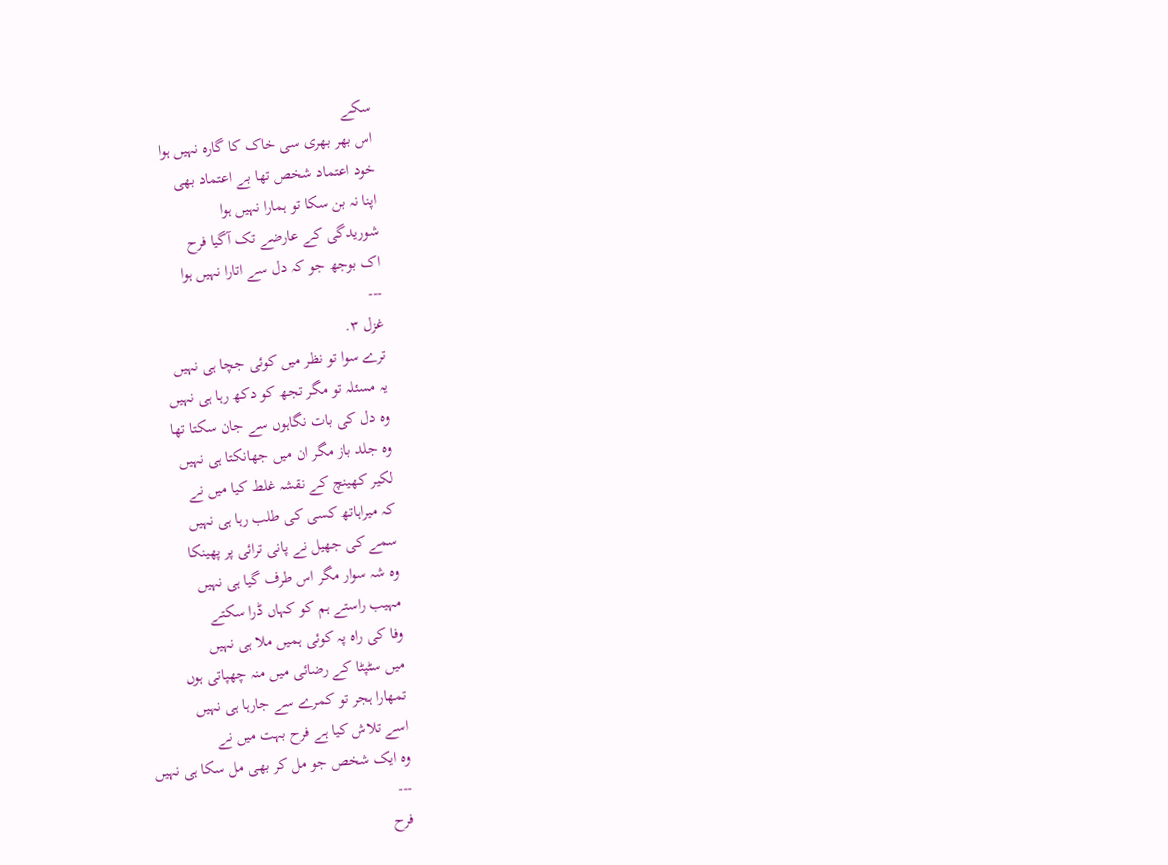سکے
اس بھر بھری سی خاک کا گارہ نہیں ہوا
خود اعتماد شخص تھا بے اعتماد بھی
اپنا نہ بن سکا تو ہمارا نہیں ہوا
شوریدگی کے عارضے تک آگیا فرح
اک بوجھ جو کہ دل سے اتارا نہیں ہوا
---
غزل ٣.
ترے سوا تو نظر میں کوئی جچا ہی نہیں
یہ مسئلہ تو مگر تجھ کو دکھ رہا ہی نہیں
وہ دل کی بات نگاہوں سے جان سکتا تھا
وہ جلد باز مگر ان میں جھانکتا ہی نہیں
لکیر کھینچ کے نقشہ غلط کیا میں نے
کہ میراہاتھ کسی کی طلب رہا ہی نہیں
سمے کی جھیل نے پانی ترائی پر پھینکا
وہ شہ سوار مگر اس طرف گیا ہی نہیں
مہیب راستے ہم کو کہاں ڈرا سکتے
وفا کی راہ پہ کوئی ہمیں ملا ہی نہیں
میں سٹپٹا کے رضائی میں منہ چھپاتی ہوں
تمھارا ہجر تو کمرے سے جارہا ہی نہیں
اسے تلاش کیا ہے فرح بہت میں نے
وہ ایک شخص جو مل کر بھی مل سکا ہی نہیں
---
فرح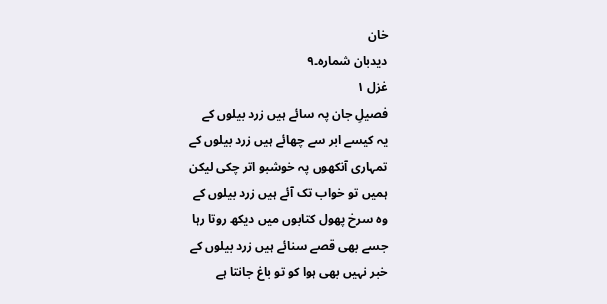خان
دیدبان شمارہ۔۹
غزل ١
فصیلِ جان پہ سائے ہیں زرد بیلوں کے
یہ کیسے ابر سے چھائے ہیں زرد بیلوں کے
تمہاری آنکھوں پہ خوشبو اتر چکی لیکن
ہمیں تو خواب تک آئے ہیں زرد بیلوں کے
وہ سرخ پھول کتابوں میں دیکھ روتا رہا
جسے بھی قصے سنائے ہیں زرد بیلوں کے
خبر نہیں بھی ہوا کو تو باغ جانتا ہے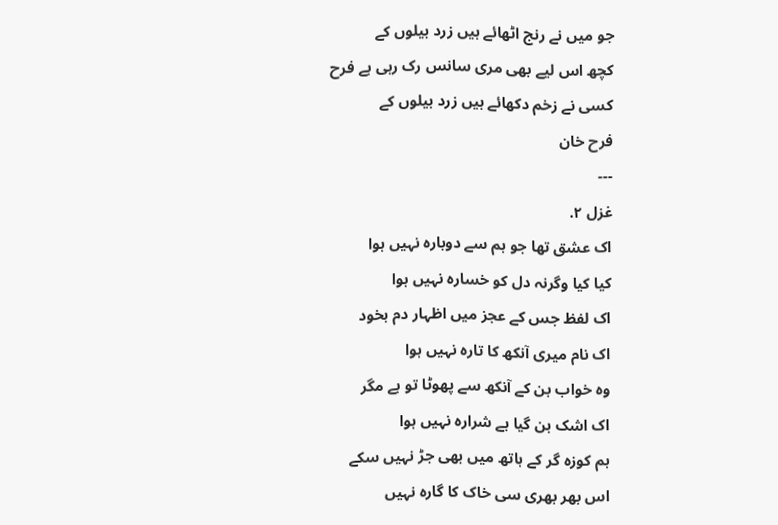جو میں نے رنج اٹھائے ہیں زرد بیلوں کے
کچھ اس لیے بھی مری سانس رک رہی ہے فرح
کسی نے زخم دکھائے ہیں زرد بیلوں کے
فرح خان
---
غزل ٢.
اک عشق تھا جو ہم سے دوبارہ نہیں ہوا
کیا کیا وگرنہ دل کو خسارہ نہیں ہوا
اک لفظ جس کے عجز میں اظہار دم بخود
اک نام میری آنکھ کا تارہ نہیں ہوا
وہ خواب بن کے آنکھ سے پھوٹا تو ہے مگر
اک اشک بن گیا ہے شرارہ نہیں ہوا
ہم کوزہ گر کے ہاتھ میں بھی جڑ نہیں سکے
اس بھر بھری سی خاک کا گارہ نہیں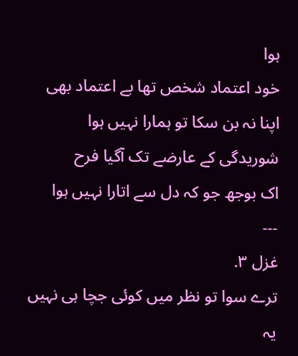ہوا
خود اعتماد شخص تھا بے اعتماد بھی
اپنا نہ بن سکا تو ہمارا نہیں ہوا
شوریدگی کے عارضے تک آگیا فرح
اک بوجھ جو کہ دل سے اتارا نہیں ہوا
---
غزل ٣.
ترے سوا تو نظر میں کوئی جچا ہی نہیں
یہ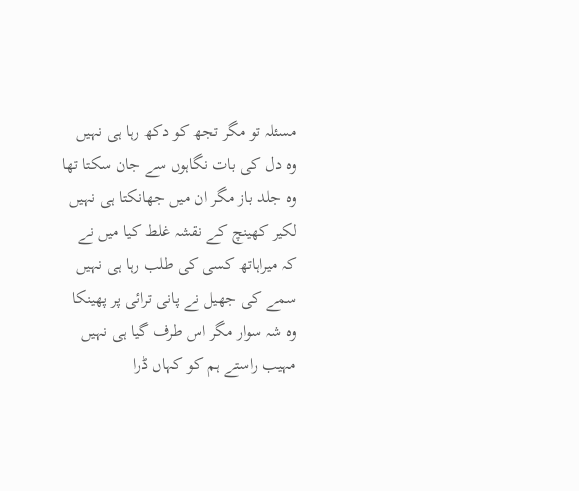مسئلہ تو مگر تجھ کو دکھ رہا ہی نہیں
وہ دل کی بات نگاہوں سے جان سکتا تھا
وہ جلد باز مگر ان میں جھانکتا ہی نہیں
لکیر کھینچ کے نقشہ غلط کیا میں نے
کہ میراہاتھ کسی کی طلب رہا ہی نہیں
سمے کی جھیل نے پانی ترائی پر پھینکا
وہ شہ سوار مگر اس طرف گیا ہی نہیں
مہیب راستے ہم کو کہاں ڈرا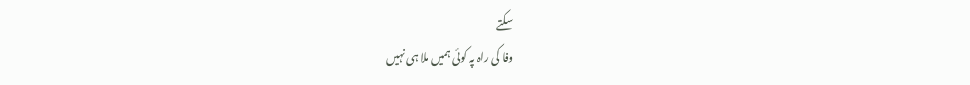سکتے
وفا کی راہ پہ کوئی ہمیں ملا ہی نہیں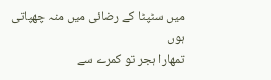میں سٹپٹا کے رضائی میں منہ چھپاتی ہوں
تمھارا ہجر تو کمرے سے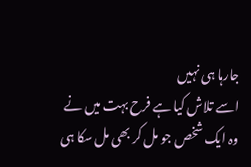جارہا ہی نہیں
اسے تلاش کیا ہے فرح بہت میں نے
وہ ایک شخص جو مل کر بھی مل سکا ہی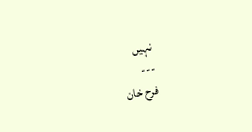نہیں
---
فرح خان